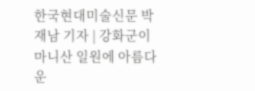한국현대미술신문 박재남 기자 | 강화군이 마니산 일원에 아름다운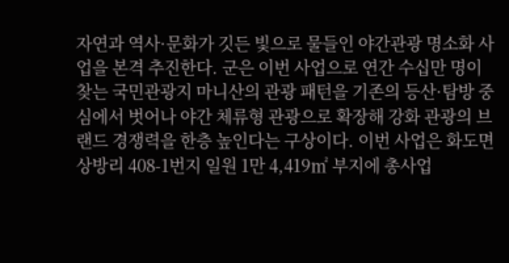자연과 역사·문화가 깃든 빛으로 물들인 야간관광 명소화 사업을 본격 추진한다. 군은 이번 사업으로 연간 수십만 명이 찾는 국민관광지 마니산의 관광 패턴을 기존의 등산·탐방 중심에서 벗어나 야간 체류형 관광으로 확장해 강화 관광의 브랜드 경쟁력을 한층 높인다는 구상이다. 이번 사업은 화도면 상방리 408-1번지 일원 1만 4,419㎡ 부지에 총사업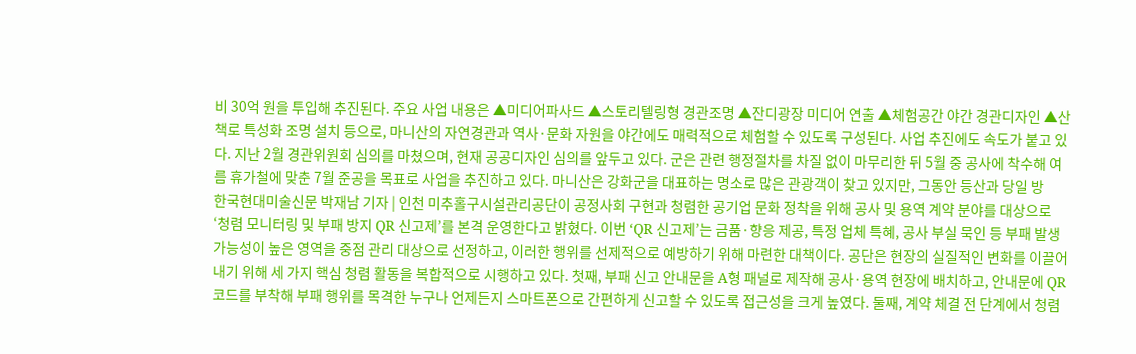비 30억 원을 투입해 추진된다. 주요 사업 내용은 ▲미디어파사드 ▲스토리텔링형 경관조명 ▲잔디광장 미디어 연출 ▲체험공간 야간 경관디자인 ▲산책로 특성화 조명 설치 등으로, 마니산의 자연경관과 역사·문화 자원을 야간에도 매력적으로 체험할 수 있도록 구성된다. 사업 추진에도 속도가 붙고 있다. 지난 2월 경관위원회 심의를 마쳤으며, 현재 공공디자인 심의를 앞두고 있다. 군은 관련 행정절차를 차질 없이 마무리한 뒤 5월 중 공사에 착수해 여름 휴가철에 맞춘 7월 준공을 목표로 사업을 추진하고 있다. 마니산은 강화군을 대표하는 명소로 많은 관광객이 찾고 있지만, 그동안 등산과 당일 방
한국현대미술신문 박재남 기자 | 인천 미추홀구시설관리공단이 공정사회 구현과 청렴한 공기업 문화 정착을 위해 공사 및 용역 계약 분야를 대상으로 ‘청렴 모니터링 및 부패 방지 QR 신고제’를 본격 운영한다고 밝혔다. 이번 ‘QR 신고제’는 금품·향응 제공, 특정 업체 특혜, 공사 부실 묵인 등 부패 발생 가능성이 높은 영역을 중점 관리 대상으로 선정하고, 이러한 행위를 선제적으로 예방하기 위해 마련한 대책이다. 공단은 현장의 실질적인 변화를 이끌어내기 위해 세 가지 핵심 청렴 활동을 복합적으로 시행하고 있다. 첫째, 부패 신고 안내문을 A형 패널로 제작해 공사·용역 현장에 배치하고, 안내문에 QR코드를 부착해 부패 행위를 목격한 누구나 언제든지 스마트폰으로 간편하게 신고할 수 있도록 접근성을 크게 높였다. 둘째, 계약 체결 전 단계에서 청렴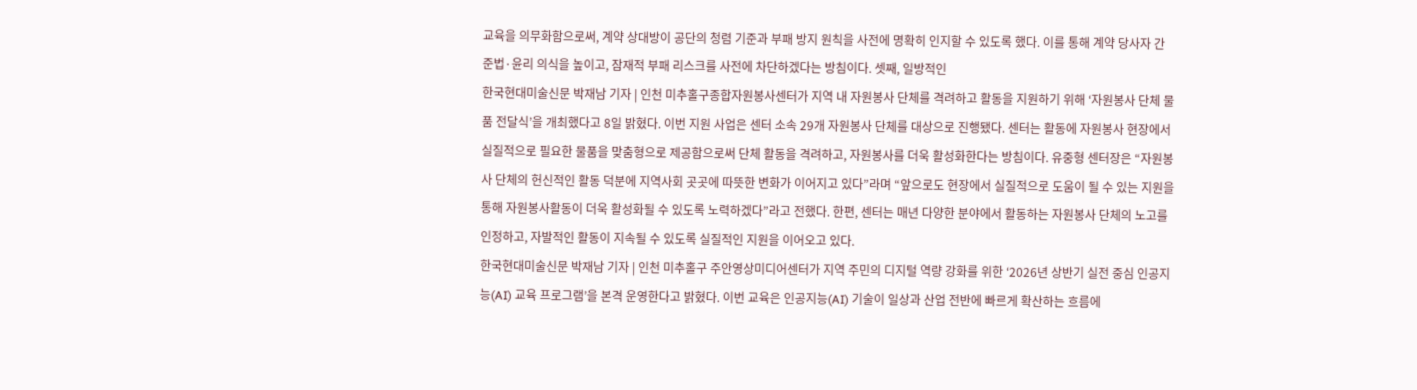교육을 의무화함으로써, 계약 상대방이 공단의 청렴 기준과 부패 방지 원칙을 사전에 명확히 인지할 수 있도록 했다. 이를 통해 계약 당사자 간 준법·윤리 의식을 높이고, 잠재적 부패 리스크를 사전에 차단하겠다는 방침이다. 셋째, 일방적인
한국현대미술신문 박재남 기자 | 인천 미추홀구종합자원봉사센터가 지역 내 자원봉사 단체를 격려하고 활동을 지원하기 위해 ‘자원봉사 단체 물품 전달식’을 개최했다고 8일 밝혔다. 이번 지원 사업은 센터 소속 29개 자원봉사 단체를 대상으로 진행됐다. 센터는 활동에 자원봉사 현장에서 실질적으로 필요한 물품을 맞춤형으로 제공함으로써 단체 활동을 격려하고, 자원봉사를 더욱 활성화한다는 방침이다. 유중형 센터장은 “자원봉사 단체의 헌신적인 활동 덕분에 지역사회 곳곳에 따뜻한 변화가 이어지고 있다”라며 “앞으로도 현장에서 실질적으로 도움이 될 수 있는 지원을 통해 자원봉사활동이 더욱 활성화될 수 있도록 노력하겠다”라고 전했다. 한편, 센터는 매년 다양한 분야에서 활동하는 자원봉사 단체의 노고를 인정하고, 자발적인 활동이 지속될 수 있도록 실질적인 지원을 이어오고 있다.
한국현대미술신문 박재남 기자 | 인천 미추홀구 주안영상미디어센터가 지역 주민의 디지털 역량 강화를 위한 ‘2026년 상반기 실전 중심 인공지능(AI) 교육 프로그램’을 본격 운영한다고 밝혔다. 이번 교육은 인공지능(AI) 기술이 일상과 산업 전반에 빠르게 확산하는 흐름에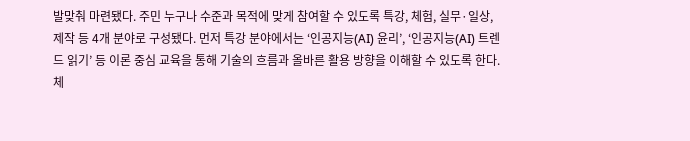발맞춰 마련됐다. 주민 누구나 수준과 목적에 맞게 참여할 수 있도록 특강, 체험, 실무·일상, 제작 등 4개 분야로 구성됐다. 먼저 특강 분야에서는 ‘인공지능(AI) 윤리’, ‘인공지능(AI) 트렌드 읽기’ 등 이론 중심 교육을 통해 기술의 흐름과 올바른 활용 방향을 이해할 수 있도록 한다. 체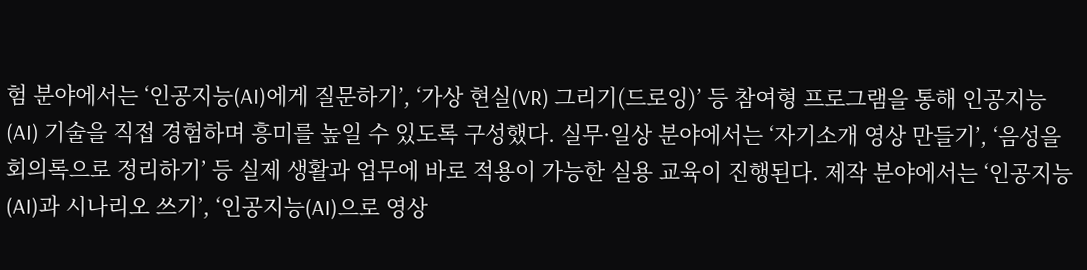험 분야에서는 ‘인공지능(AI)에게 질문하기’, ‘가상 현실(VR) 그리기(드로잉)’ 등 참여형 프로그램을 통해 인공지능(AI) 기술을 직접 경험하며 흥미를 높일 수 있도록 구성했다. 실무·일상 분야에서는 ‘자기소개 영상 만들기’, ‘음성을 회의록으로 정리하기’ 등 실제 생활과 업무에 바로 적용이 가능한 실용 교육이 진행된다. 제작 분야에서는 ‘인공지능(AI)과 시나리오 쓰기’, ‘인공지능(AI)으로 영상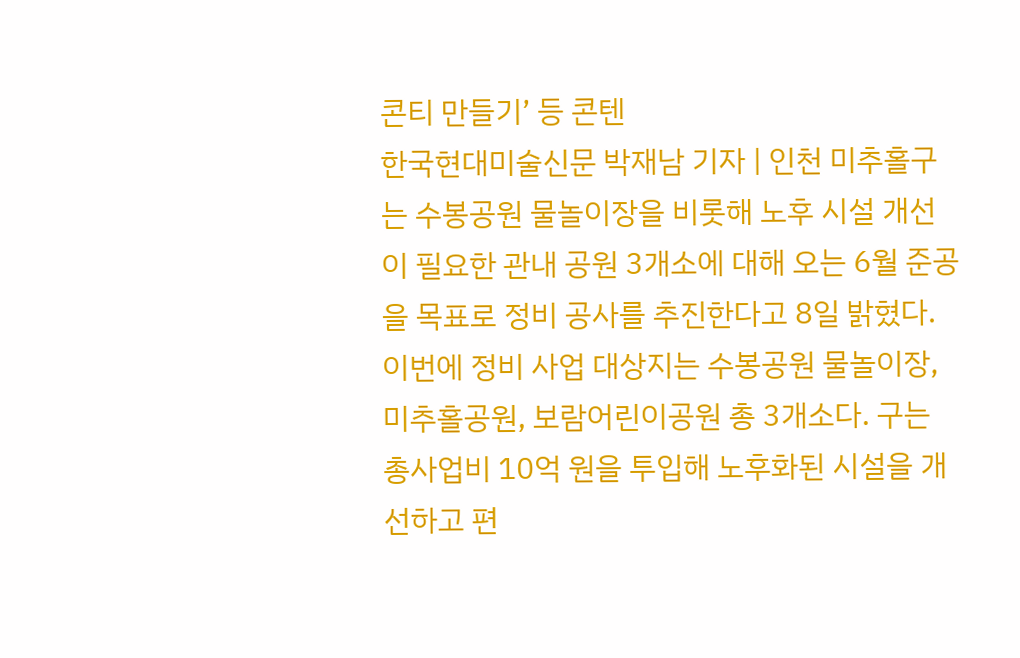콘티 만들기’ 등 콘텐
한국현대미술신문 박재남 기자 | 인천 미추홀구는 수봉공원 물놀이장을 비롯해 노후 시설 개선이 필요한 관내 공원 3개소에 대해 오는 6월 준공을 목표로 정비 공사를 추진한다고 8일 밝혔다. 이번에 정비 사업 대상지는 수봉공원 물놀이장, 미추홀공원, 보람어린이공원 총 3개소다. 구는 총사업비 10억 원을 투입해 노후화된 시설을 개선하고 편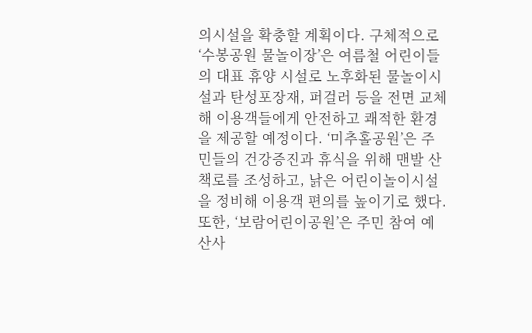의시설을 확충할 계획이다. 구체적으로 ‘수봉공원 물놀이장’은 여름철 어린이들의 대표 휴양 시설로 노후화된 물놀이시설과 탄성포장재, 퍼걸러 등을 전면 교체해 이용객들에게 안전하고 쾌적한 환경을 제공할 예정이다. ‘미추홀공원’은 주민들의 건강증진과 휴식을 위해 맨발 산책로를 조성하고, 낡은 어린이놀이시설을 정비해 이용객 편의를 높이기로 했다. 또한, ‘보람어린이공원’은 주민 참여 예산사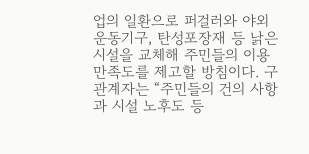업의 일환으로 퍼걸러와 야외운동기구, 탄성포장재 등 낡은 시설을 교체해 주민들의 이용 만족도를 제고할 방침이다. 구 관계자는 “주민들의 건의 사항과 시설 노후도 등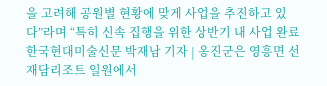을 고려해 공원별 현황에 맞게 사업을 추진하고 있다”라며 “특히 신속 집행을 위한 상반기 내 사업 완료
한국현대미술신문 박재남 기자 | 옹진군은 영흥면 선재담리조트 일원에서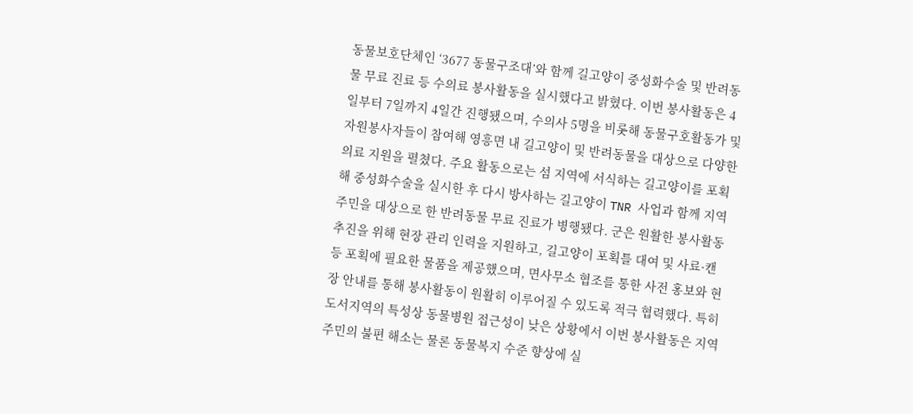동물보호단체인 ‘3677 동물구조대’와 함께 길고양이 중성화수술 및 반려동물 무료 진료 등 수의료 봉사활동을 실시했다고 밝혔다. 이번 봉사활동은 4일부터 7일까지 4일간 진행됐으며, 수의사 5명을 비롯해 동물구호활동가 및 자원봉사자들이 참여해 영흥면 내 길고양이 및 반려동물을 대상으로 다양한 의료 지원을 펼쳤다. 주요 활동으로는 섬 지역에 서식하는 길고양이를 포획해 중성화수술을 실시한 후 다시 방사하는 길고양이 TNR 사업과 함께 지역 주민을 대상으로 한 반려동물 무료 진료가 병행됐다. 군은 원활한 봉사활동 추진을 위해 현장 관리 인력을 지원하고, 길고양이 포획틀 대여 및 사료·캔 등 포획에 필요한 물품을 제공했으며, 면사무소 협조를 통한 사전 홍보와 현장 안내를 통해 봉사활동이 원활히 이루어질 수 있도록 적극 협력했다. 특히 도서지역의 특성상 동물병원 접근성이 낮은 상황에서 이번 봉사활동은 지역 주민의 불편 해소는 물론 동물복지 수준 향상에 실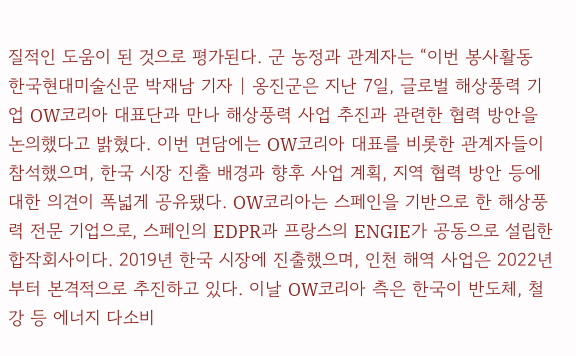질적인 도움이 된 것으로 평가된다. 군 농정과 관계자는 “이번 봉사활동
한국현대미술신문 박재남 기자 | 옹진군은 지난 7일, 글로벌 해상풍력 기업 OW코리아 대표단과 만나 해상풍력 사업 추진과 관련한 협력 방안을 논의했다고 밝혔다. 이번 면담에는 OW코리아 대표를 비롯한 관계자들이 참석했으며, 한국 시장 진출 배경과 향후 사업 계획, 지역 협력 방안 등에 대한 의견이 폭넓게 공유됐다. OW코리아는 스페인을 기반으로 한 해상풍력 전문 기업으로, 스페인의 EDPR과 프랑스의 ENGIE가 공동으로 설립한 합작회사이다. 2019년 한국 시장에 진출했으며, 인천 해역 사업은 2022년부터 본격적으로 추진하고 있다. 이날 OW코리아 측은 한국이 반도체, 철강 등 에너지 다소비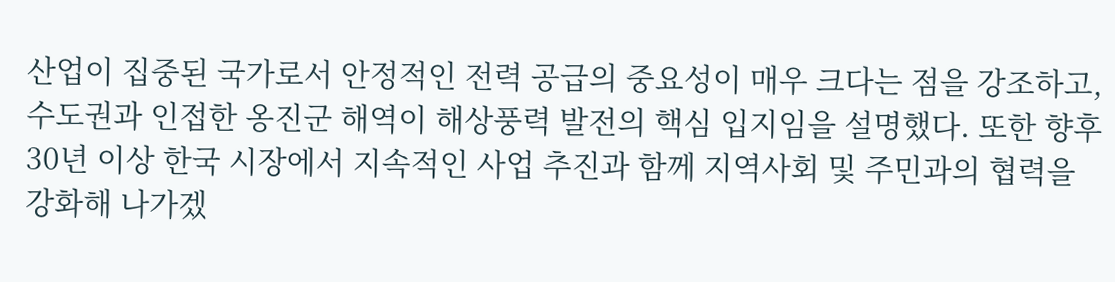산업이 집중된 국가로서 안정적인 전력 공급의 중요성이 매우 크다는 점을 강조하고, 수도권과 인접한 옹진군 해역이 해상풍력 발전의 핵심 입지임을 설명했다. 또한 향후 30년 이상 한국 시장에서 지속적인 사업 추진과 함께 지역사회 및 주민과의 협력을 강화해 나가겠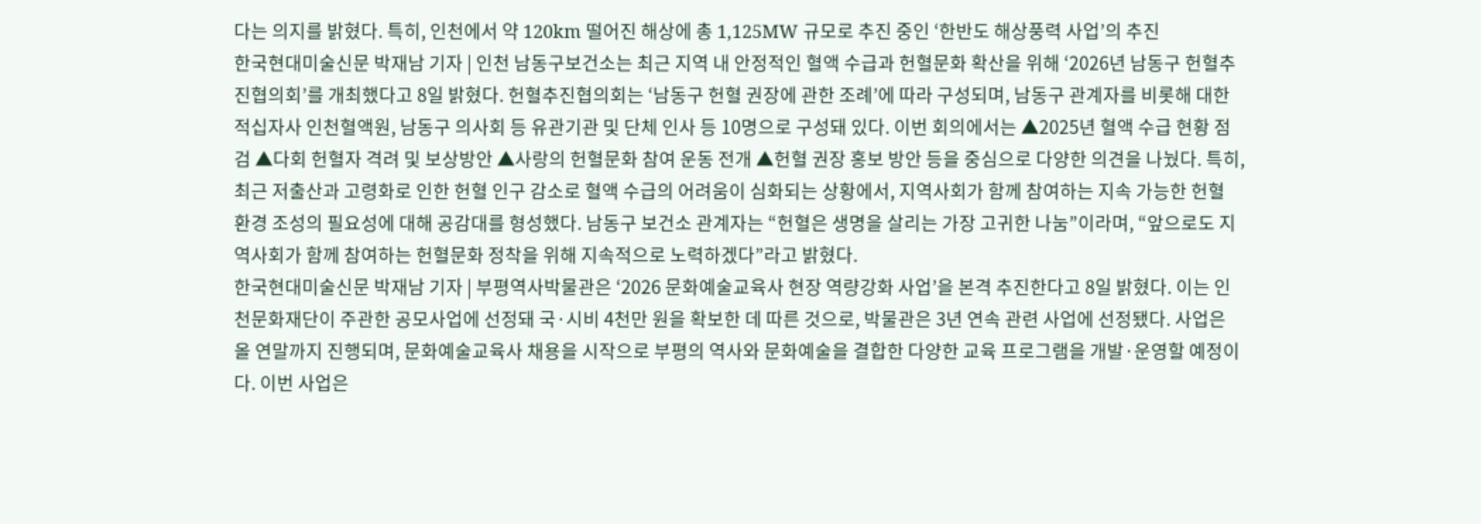다는 의지를 밝혔다. 특히, 인천에서 약 120km 떨어진 해상에 총 1,125MW 규모로 추진 중인 ‘한반도 해상풍력 사업’의 추진
한국현대미술신문 박재남 기자 | 인천 남동구보건소는 최근 지역 내 안정적인 혈액 수급과 헌혈문화 확산을 위해 ‘2026년 남동구 헌혈추진협의회’를 개최했다고 8일 밝혔다. 헌혈추진협의회는 ‘남동구 헌혈 권장에 관한 조례’에 따라 구성되며, 남동구 관계자를 비롯해 대한적십자사 인천혈액원, 남동구 의사회 등 유관기관 및 단체 인사 등 10명으로 구성돼 있다. 이번 회의에서는 ▲2025년 혈액 수급 현황 점검 ▲다회 헌혈자 격려 및 보상방안 ▲사랑의 헌혈문화 참여 운동 전개 ▲헌혈 권장 홍보 방안 등을 중심으로 다양한 의견을 나눴다. 특히, 최근 저출산과 고령화로 인한 헌혈 인구 감소로 혈액 수급의 어려움이 심화되는 상황에서, 지역사회가 함께 참여하는 지속 가능한 헌혈 환경 조성의 필요성에 대해 공감대를 형성했다. 남동구 보건소 관계자는 “헌혈은 생명을 살리는 가장 고귀한 나눔”이라며, “앞으로도 지역사회가 함께 참여하는 헌혈문화 정착을 위해 지속적으로 노력하겠다”라고 밝혔다.
한국현대미술신문 박재남 기자 | 부평역사박물관은 ‘2026 문화예술교육사 현장 역량강화 사업’을 본격 추진한다고 8일 밝혔다. 이는 인천문화재단이 주관한 공모사업에 선정돼 국·시비 4천만 원을 확보한 데 따른 것으로, 박물관은 3년 연속 관련 사업에 선정됐다. 사업은 올 연말까지 진행되며, 문화예술교육사 채용을 시작으로 부평의 역사와 문화예술을 결합한 다양한 교육 프로그램을 개발·운영할 예정이다. 이번 사업은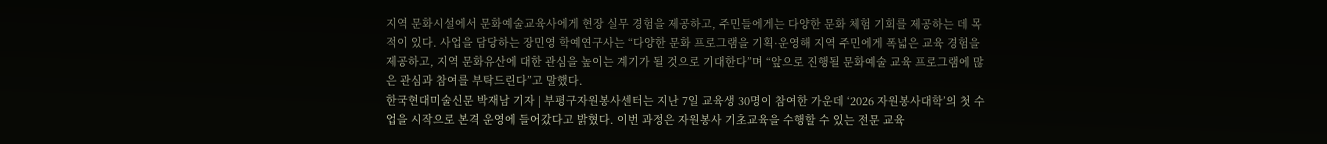지역 문화시설에서 문화예술교육사에게 현장 실무 경험을 제공하고, 주민들에게는 다양한 문화 체험 기회를 제공하는 데 목적이 있다. 사업을 담당하는 장민영 학예연구사는 “다양한 문화 프로그램을 기획·운영해 지역 주민에게 폭넓은 교육 경험을 제공하고, 지역 문화유산에 대한 관심을 높이는 계기가 될 것으로 기대한다”며 “앞으로 진행될 문화예술 교육 프로그램에 많은 관심과 참여를 부탁드린다”고 말했다.
한국현대미술신문 박재남 기자 | 부평구자원봉사센터는 지난 7일 교육생 30명이 참여한 가운데 ‘2026 자원봉사대학’의 첫 수업을 시작으로 본격 운영에 들어갔다고 밝혔다. 이번 과정은 자원봉사 기초교육을 수행할 수 있는 전문 교육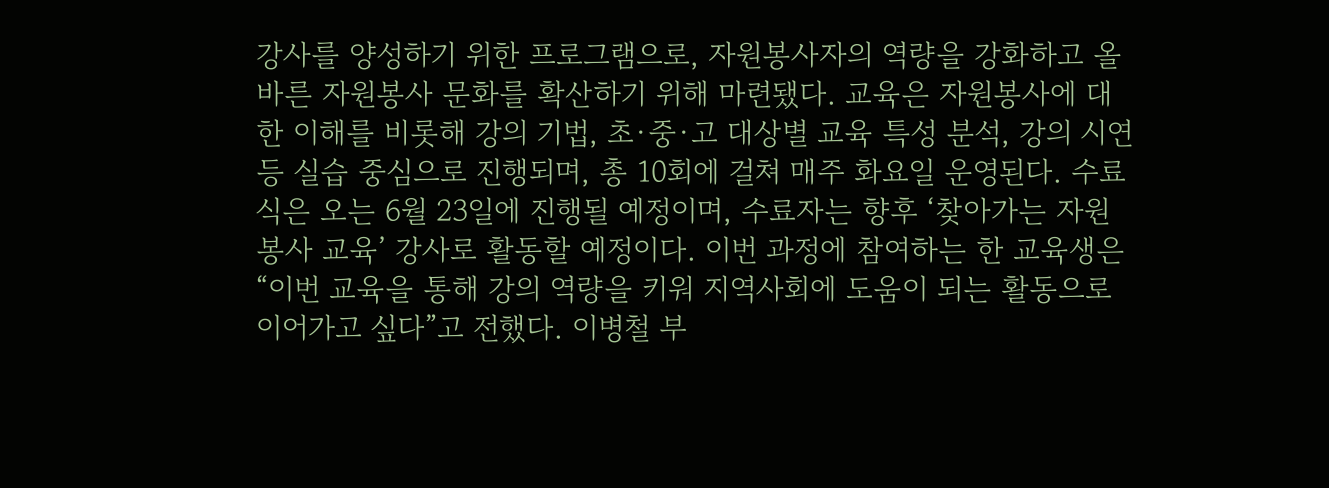강사를 양성하기 위한 프로그램으로, 자원봉사자의 역량을 강화하고 올바른 자원봉사 문화를 확산하기 위해 마련됐다. 교육은 자원봉사에 대한 이해를 비롯해 강의 기법, 초·중·고 대상별 교육 특성 분석, 강의 시연 등 실습 중심으로 진행되며, 총 10회에 걸쳐 매주 화요일 운영된다. 수료식은 오는 6월 23일에 진행될 예정이며, 수료자는 향후 ‘찾아가는 자원봉사 교육’ 강사로 활동할 예정이다. 이번 과정에 참여하는 한 교육생은 “이번 교육을 통해 강의 역량을 키워 지역사회에 도움이 되는 활동으로 이어가고 싶다”고 전했다. 이병철 부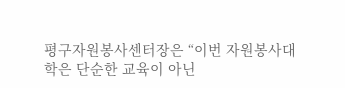평구자원봉사센터장은 “이번 자원봉사대학은 단순한 교육이 아닌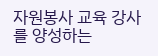자원봉사 교육 강사를 양성하는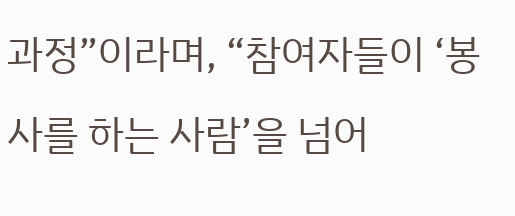과정”이라며, “참여자들이 ‘봉사를 하는 사람’을 넘어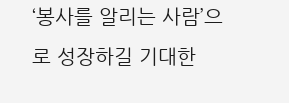‘봉사를 알리는 사람’으로 성장하길 기대한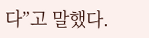다”고 말했다.